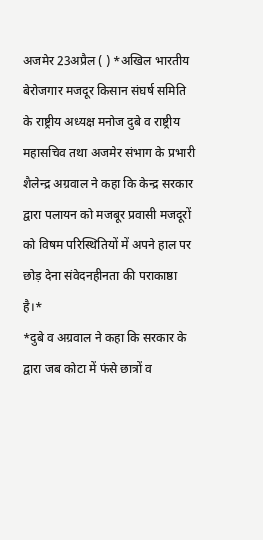अजमेर 23अप्रैल ( ) *अखिल भारतीय बेरोजगार मजदूर किसान संघर्ष समिति के राष्ट्रीय अध्यक्ष मनोज दुबे व राष्ट्रीय महासचिव तथा अजमेर संभाग के प्रभारी शैलेन्द्र अग्रवाल ने कहा कि केन्द्र सरकार द्वारा पलायन को मजबूर प्रवासी मजदूरों को विषम परिस्थितियों में अपने हाल पर छोड़ देना संवेदनहीनता की पराकाष्ठा है।*
*दुबे व अग्रवाल ने कहा कि सरकार के द्वारा जब कोटा में फंसे छात्रों व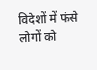विदेशों में फंसे लोगों को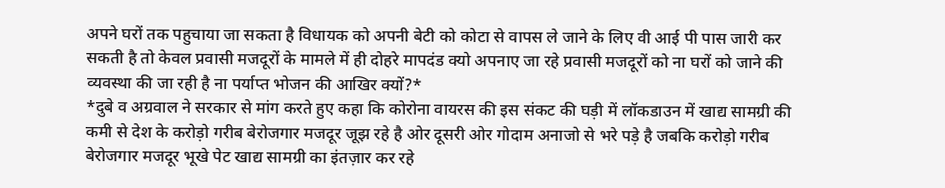अपने घरों तक पहुचाया जा सकता है विधायक को अपनी बेटी को कोटा से वापस ले जाने के लिए वी आई पी पास जारी कर सकती है तो केवल प्रवासी मजदूरों के मामले में ही दोहरे मापदंड क्यो अपनाए जा रहे प्रवासी मजदूरों को ना घरों को जाने की व्यवस्था की जा रही है ना पर्याप्त भोजन की आखिर क्यों?*
*दुबे व अग्रवाल ने सरकार से मांग करते हुए कहा कि कोरोना वायरस की इस संकट की घड़ी में लॉकडाउन में खाद्य सामग्री की कमी से देश के करोड़ो गरीब बेरोजगार मजदूर जूझ रहे है ओर दूसरी ओर गोदाम अनाजो से भरे पड़े है जबकि करोड़ो गरीब बेरोजगार मजदूर भूखे पेट खाद्य सामग्री का इंतज़ार कर रहे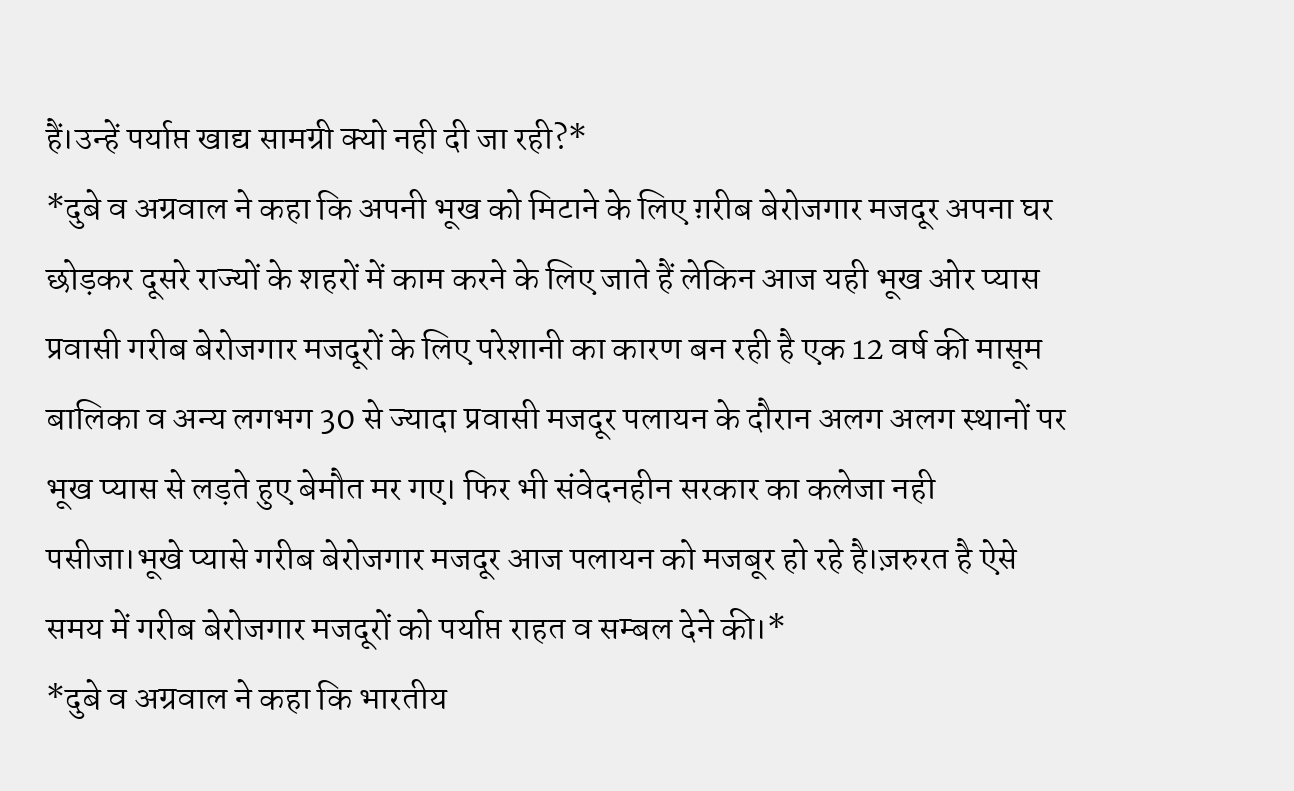हैं।उन्हें पर्याप्त खाद्य सामग्री क्यो नही दी जा रही?*
*दुबे व अग्रवाल ने कहा कि अपनी भूख को मिटाने के लिए ग़रीब बेरोजगार मजदूर अपना घर छोड़कर दूसरे राज्यों के शहरों में काम करने के लिए जाते हैं लेकिन आज यही भूख ओर प्यास प्रवासी गरीब बेरोजगार मजदूरों के लिए परेशानी का कारण बन रही है एक 12 वर्ष की मासूम बालिका व अन्य लगभग 30 से ज्यादा प्रवासी मजदूर पलायन के दौरान अलग अलग स्थानों पर भूख प्यास से लड़ते हुए बेमौत मर गए। फिर भी संवेदनहीन सरकार का कलेजा नही पसीजा।भूखे प्यासे गरीब बेरोजगार मजदूर आज पलायन को मजबूर हो रहे है।ज़रुरत है ऐसे समय में गरीब बेरोजगार मजदूरों को पर्याप्त राहत व सम्बल देने की।*
*दुबे व अग्रवाल ने कहा कि भारतीय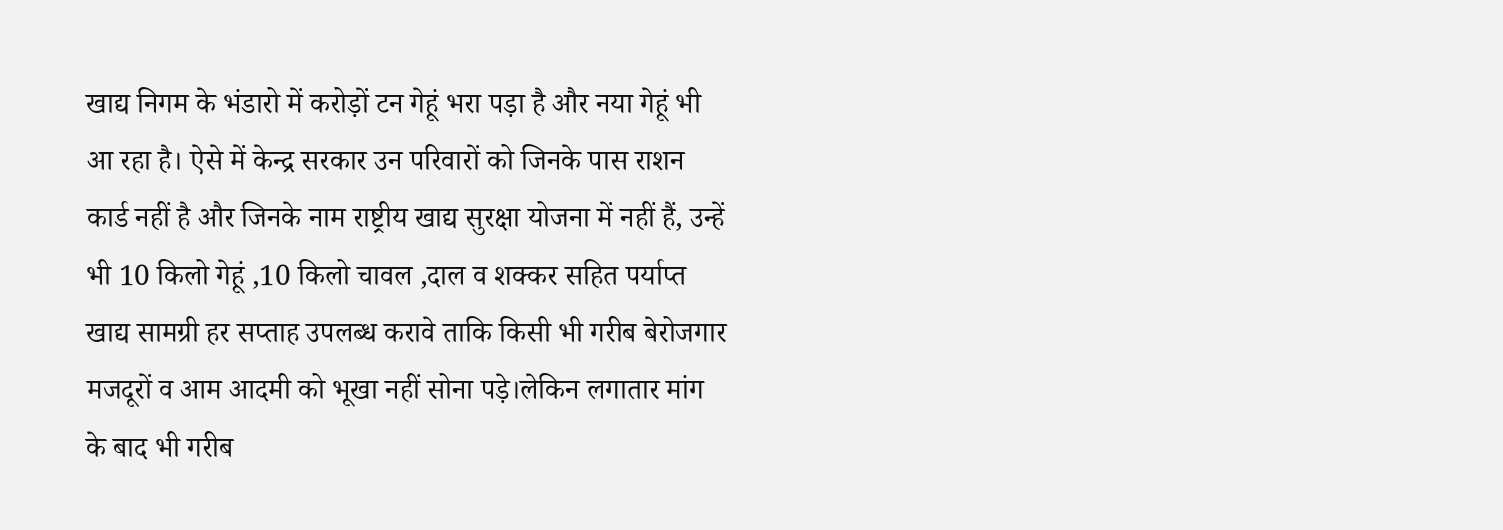खाद्य निगम के भंडारो में करोड़ों टन गेहूं भरा पड़ा है और नया गेहूं भी आ रहा है। ऐसे में केन्द्र सरकार उन परिवारों को जिनके पास राशन कार्ड नहीं है और जिनके नाम राष्ट्रीय खाद्य सुरक्षा योजना में नहीं हैं, उन्हें भी 10 किलो गेहूं ,10 किलो चावल ,दाल व शक्कर सहित पर्याप्त खाद्य सामग्री हर सप्ताह उपलब्ध करावे ताकि किसी भी गरीब बेरोजगार मजदूरों व आम आदमी को भूखा नहीं सोना पड़े।लेकिन लगातार मांग के बाद भी गरीब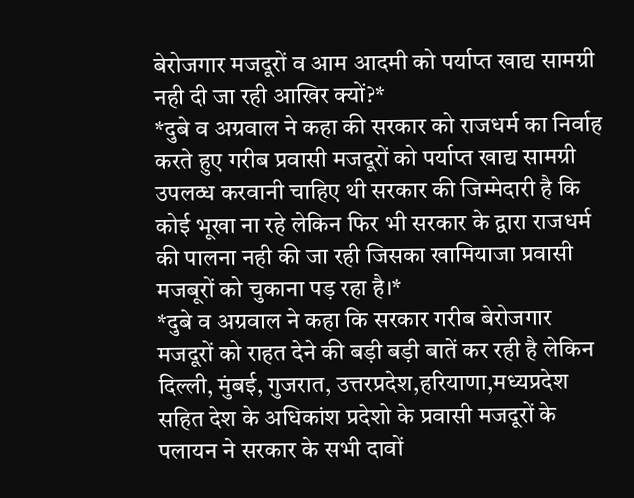बेरोजगार मजदूरों व आम आदमी को पर्याप्त खाद्य सामग्री नही दी जा रही आखिर क्यों?*
*दुबे व अग्रवाल ने कहा की सरकार को राजधर्म का निर्वाह करते हुए गरीब प्रवासी मजदूरों को पर्याप्त खाद्य सामग्री उपलव्ध करवानी चाहिए थी सरकार की जिम्मेदारी है कि कोई भूखा ना रहे लेकिन फिर भी सरकार के द्वारा राजधर्म की पालना नही की जा रही जिसका खामियाजा प्रवासी मजबूरों को चुकाना पड़ रहा है।*
*दुबे व अग्रवाल ने कहा कि सरकार गरीब बेरोजगार मजदूरों को राहत देने की बड़ी बड़ी बातें कर रही है लेकिन दिल्ली, मुंबई, गुजरात, उत्तरप्रदेश,हरियाणा,मध्यप्रदेश सहित देश के अधिकांश प्रदेशो के प्रवासी मजदूरों के पलायन ने सरकार के सभी दावों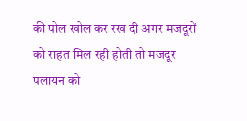की पोल खोल कर रख दी अगर मजदूरों को राहत मिल रही होती तो मजदूर पलायन को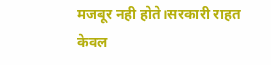मजबूर नही होते।सरकारी राहत केवल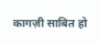कागज़ी साबित हो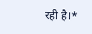रही है।*